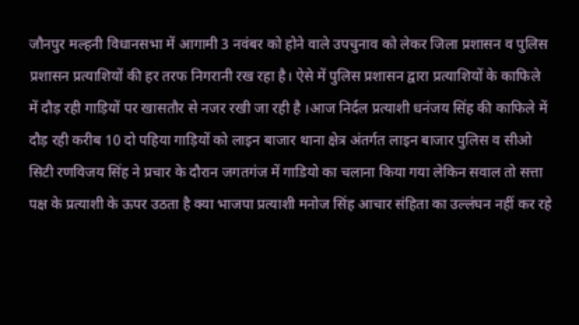जौनपुर मल्हनी विधानसभा में आगामी 3 नवंबर को होने वाले उपचुनाव को लेकर जिला प्रशासन व पुलिस प्रशासन प्रत्याशियों की हर तरफ निगरानी रख रहा है। ऐसे में पुलिस प्रशासन द्वारा प्रत्याशियों के काफिले में दौड़ रही गाड़ियों पर खासतौर से नजर रखी जा रही है ।आज निर्दल प्रत्याशी धनंजय सिंह की काफिले में दौड़ रही करीब 10 दो पहिया गाड़ियों को लाइन बाजार थाना क्षेत्र अंतर्गत लाइन बाजार पुलिस व सीओ सिटी रणविजय सिंह ने प्रचार के दौरान जगतगंज में गाडियो का चलाना किया गया लेकिन सवाल तो सत्ता पक्ष के प्रत्याशी के ऊपर उठता है क्या भाजपा प्रत्याशी मनोज सिंह आचार संहिता का उल्लंघन नहीं कर रहे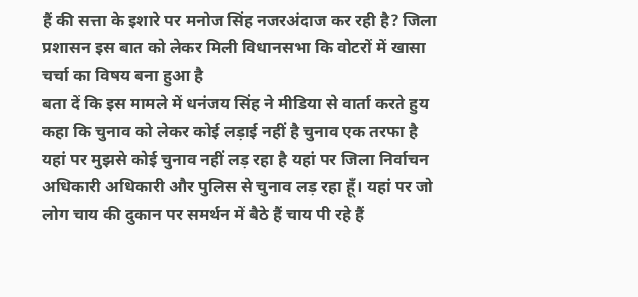हैं की सत्ता के इशारे पर मनोज सिंह नजरअंदाज कर रही है? जिला प्रशासन इस बात को लेकर मिली विधानसभा कि वोटरों में खासा चर्चा का विषय बना हुआ है
बता दें कि इस मामले में धनंजय सिंह ने मीडिया से वार्ता करते हुय कहा कि चुनाव को लेकर कोई लड़ाई नहीं है चुनाव एक तरफा है यहां पर मुझसे कोई चुनाव नहीं लड़ रहा है यहां पर जिला निर्वाचन अधिकारी अधिकारी और पुलिस से चुनाव लड़ रहा हूँ। यहां पर जो लोग चाय की दुकान पर समर्थन में बैठे हैं चाय पी रहे हैं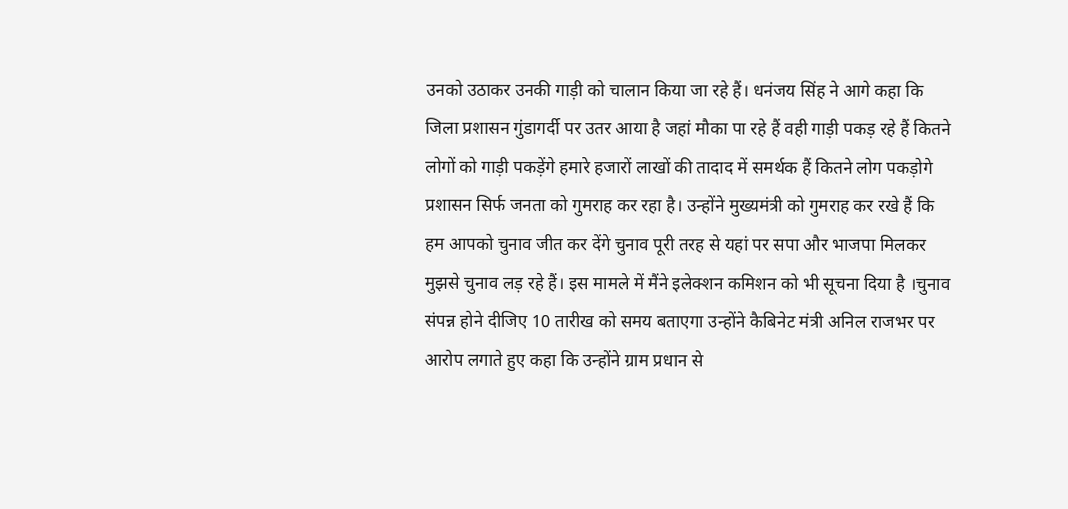उनको उठाकर उनकी गाड़ी को चालान किया जा रहे हैं। धनंजय सिंह ने आगे कहा कि जिला प्रशासन गुंडागर्दी पर उतर आया है जहां मौका पा रहे हैं वही गाड़ी पकड़ रहे हैं कितने लोगों को गाड़ी पकड़ेंगे हमारे हजारों लाखों की तादाद में समर्थक हैं कितने लोग पकड़ोगे प्रशासन सिर्फ जनता को गुमराह कर रहा है। उन्होंने मुख्यमंत्री को गुमराह कर रखे हैं कि हम आपको चुनाव जीत कर देंगे चुनाव पूरी तरह से यहां पर सपा और भाजपा मिलकर मुझसे चुनाव लड़ रहे हैं। इस मामले में मैंने इलेक्शन कमिशन को भी सूचना दिया है ।चुनाव संपन्न होने दीजिए 10 तारीख को समय बताएगा उन्होंने कैबिनेट मंत्री अनिल राजभर पर आरोप लगाते हुए कहा कि उन्होंने ग्राम प्रधान से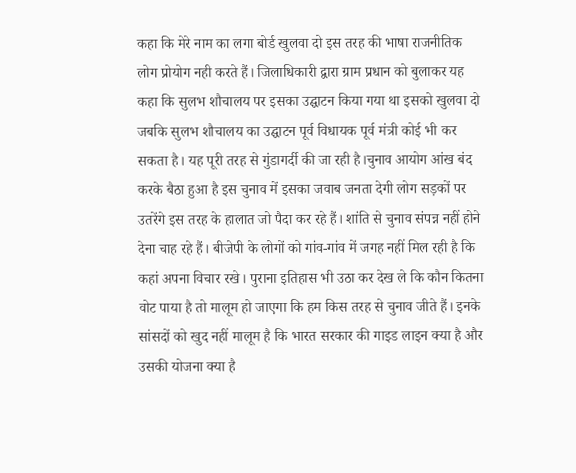कहा कि मेरे नाम का लगा बोर्ड खुलवा दो इस तरह की भाषा राजनीतिक लोग प्रोयोग नही करते हैं। जिलाधिकारी द्वारा ग्राम प्रधान को बुलाकर यह कहा कि सुलभ शौचालय पर इसका उद्घाटन किया गया था इसको खुलवा दो जबकि सुलभ शौचालय का उद्घाटन पूर्व विधायक पूर्व मंत्री कोई भी कर सकता है। यह पूरी तरह से गुंडागर्दी की जा रही है।चुनाव आयोग आंख बंद करके बैठा हुआ है इस चुनाव में इसका जवाब जनता देगी लोग सड़कों पर उतरेंगे इस तरह के हालात जो पैदा कर रहे हैं। शांति से चुनाव संपन्न नहीं होने देना चाह रहे हैं। बीजेपी के लोगों को गांव-गांव में जगह नहीं मिल रही है कि कहां अपना विचार रखे। पुराना इतिहास भी उठा कर देख ले कि कौन कितना वोट पाया है तो मालूम हो जाएगा कि हम किस तरह से चुनाव जीते हैं। इनके सांसदों को खुद नहीं मालूम है कि भारत सरकार की गाइड लाइन क्या है और उसकी योजना क्या है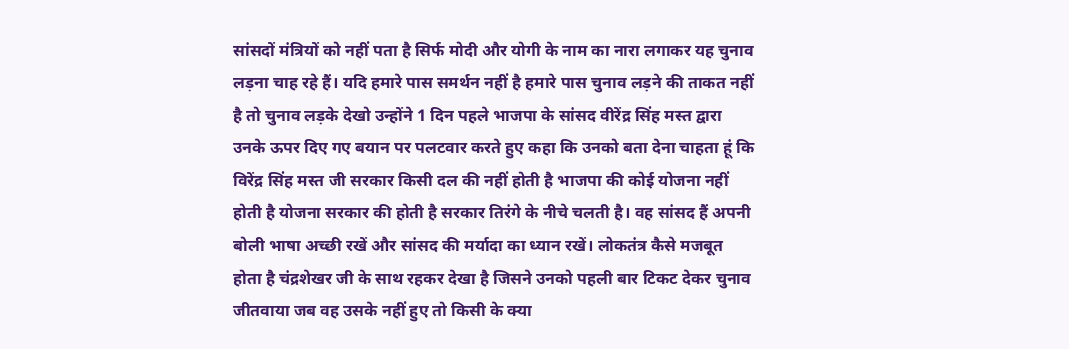सांसदों मंत्रियों को नहीं पता है सिर्फ मोदी और योगी के नाम का नारा लगाकर यह चुनाव लड़ना चाह रहे हैं। यदि हमारे पास समर्थन नहीं है हमारे पास चुनाव लड़ने की ताकत नहीं है तो चुनाव लड़के देखो उन्होंने 1 दिन पहले भाजपा के सांसद वीरेंद्र सिंह मस्त द्वारा उनके ऊपर दिए गए बयान पर पलटवार करते हुए कहा कि उनको बता देना चाहता हूं कि विरेंद्र सिंह मस्त जी सरकार किसी दल की नहीं होती है भाजपा की कोई योजना नहीं होती है योजना सरकार की होती है सरकार तिरंगे के नीचे चलती है। वह सांसद हैं अपनी बोली भाषा अच्छी रखें और सांसद की मर्यादा का ध्यान रखें। लोकतंत्र कैसे मजबूत होता है चंद्रशेखर जी के साथ रहकर देखा है जिसने उनको पहली बार टिकट देकर चुनाव जीतवाया जब वह उसके नहीं हुए तो किसी के क्या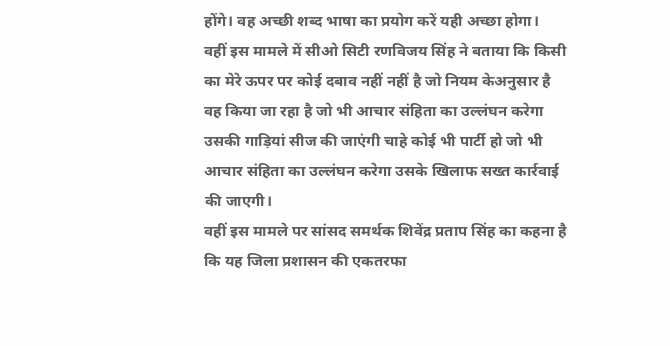होंगे। वह अच्छी शब्द भाषा का प्रयोग करें यही अच्छा होगा।
वहीं इस मामले में सीओ सिटी रणविजय सिंह ने बताया कि किसी का मेरे ऊपर पर कोई दबाव नहीं नहीं है जो नियम केअनुसार है वह किया जा रहा है जो भी आचार संहिता का उल्लंघन करेगा उसकी गाड़ियां सीज की जाएंगी चाहे कोई भी पार्टी हो जो भी आचार संहिता का उल्लंघन करेगा उसके खिलाफ सख्त कार्रवाई की जाएगी।
वहीं इस मामले पर सांसद समर्थक शिवेंद्र प्रताप सिंह का कहना है कि यह जिला प्रशासन की एकतरफा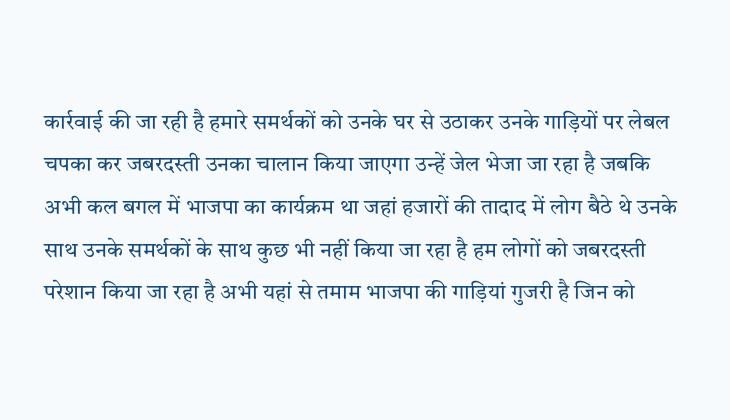कार्रवाई की जा रही है हमारे समर्थकों को उनके घर से उठाकर उनके गाड़ियों पर लेबल चपका कर जबरदस्ती उनका चालान किया जाएगा उन्हें जेल भेजा जा रहा है जबकि अभी कल बगल में भाजपा का कार्यक्रम था जहां हजारों की तादाद में लोग बैठे थे उनके साथ उनके समर्थकों के साथ कुछ भी नहीं किया जा रहा है हम लोगों को जबरदस्ती परेशान किया जा रहा है अभी यहां से तमाम भाजपा की गाड़ियां गुजरी है जिन को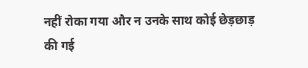नहीं रोका गया और न उनके साथ कोई छेड़छाड़ की गई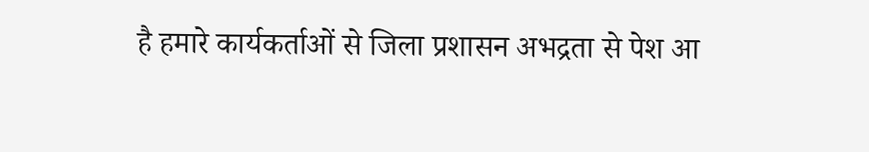है हमारे कार्यकर्ताओं से जिला प्रशासन अभद्रता से पेश आ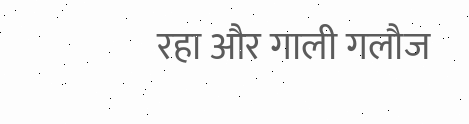रहा और गाली गलौज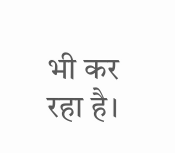भी कर रहा है।